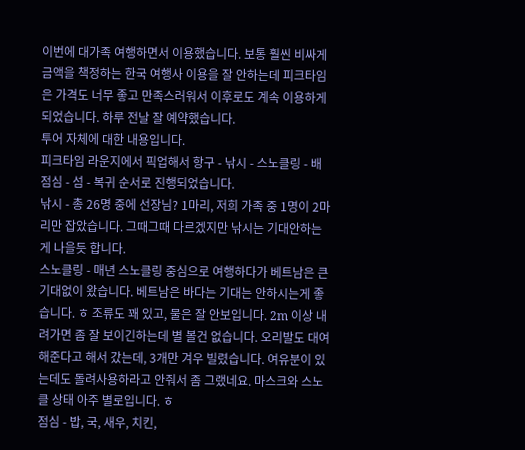이번에 대가족 여행하면서 이용했습니다. 보통 훨씬 비싸게 금액을 책정하는 한국 여행사 이용을 잘 안하는데 피크타임은 가격도 너무 좋고 만족스러워서 이후로도 계속 이용하게 되었습니다. 하루 전날 잘 예약했습니다.
투어 자체에 대한 내용입니다.
피크타임 라운지에서 픽업해서 항구 - 낚시 - 스노클링 - 배 점심 - 섬 - 복귀 순서로 진행되었습니다.
낚시 - 총 26명 중에 선장님? 1마리, 저희 가족 중 1명이 2마리만 잡았습니다. 그때그때 다르겠지만 낚시는 기대안하는게 나을듯 합니다.
스노클링 - 매년 스노클링 중심으로 여행하다가 베트남은 큰 기대없이 왔습니다. 베트남은 바다는 기대는 안하시는게 좋습니다. ㅎ 조류도 꽤 있고, 물은 잘 안보입니다. 2m 이상 내려가면 좀 잘 보이긴하는데 별 볼건 없습니다. 오리발도 대여해준다고 해서 갔는데, 3개만 겨우 빌렸습니다. 여유분이 있는데도 돌려사용하라고 안줘서 좀 그랬네요. 마스크와 스노클 상태 아주 별로입니다. ㅎ
점심 - 밥, 국, 새우, 치킨,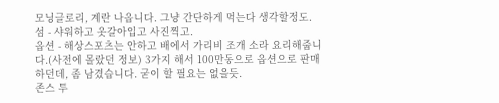모닝글로리, 계란 나옵니다. 그냥 간단하게 먹는다 생각할정도.
섬 - 샤워하고 옷갈아입고 사진찍고.
옵션 - 해상스포츠는 안하고 배에서 가리비 조개 소라 요리해줍니다.(사전에 몰랐던 정보) 3가지 해서 100만동으로 옵션으로 판매하던데, 좀 남겼습니다. 굳이 할 필요는 없을듯.
존스 투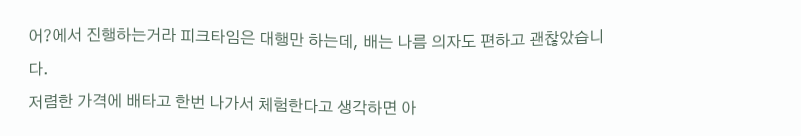어?에서 진행하는거라 피크타임은 대행만 하는데, 배는 나름 의자도 편하고 괜찮았습니다.
저렴한 가격에 배타고 한번 나가서 체험한다고 생각하면 아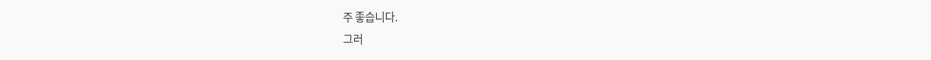주 좋습니다.
그러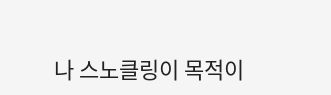나 스노클링이 목적이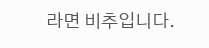라면 비추입니다.